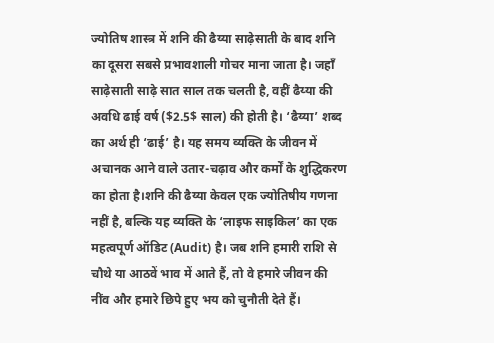ज्योतिष शास्त्र में शनि की ढैय्या साढ़ेसाती के बाद शनि का दूसरा सबसे प्रभावशाली गोचर माना जाता है। जहाँ साढ़ेसाती साढ़े सात साल तक चलती है, वहीं ढैय्या की अवधि ढाई वर्ष ($2.5$ साल) की होती है। ‘ढैय्या’ शब्द का अर्थ ही ‘ढाई’ है। यह समय व्यक्ति के जीवन में अचानक आने वाले उतार-चढ़ाव और कर्मों के शुद्धिकरण का होता है।शनि की ढैय्या केवल एक ज्योतिषीय गणना नहीं है, बल्कि यह व्यक्ति के ‘लाइफ साइकिल’ का एक महत्वपूर्ण ऑडिट (Audit) है। जब शनि हमारी राशि से चौथे या आठवें भाव में आते हैं, तो वे हमारे जीवन की नींव और हमारे छिपे हुए भय को चुनौती देते हैं।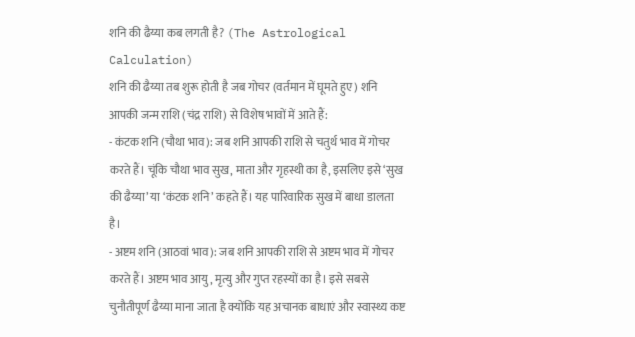शनि की ढैय्या कब लगती है? (The Astrological Calculation)
शनि की ढैय्या तब शुरू होती है जब गोचर (वर्तमान में घूमते हुए) शनि आपकी जन्म राशि (चंद्र राशि) से विशेष भावों में आते हैं:
- कंटक शनि (चौथा भाव): जब शनि आपकी राशि से चतुर्थ भाव में गोचर करते हैं। चूंकि चौथा भाव सुख, माता और गृहस्थी का है, इसलिए इसे ‘सुख की ढैय्या’ या ‘कंटक शनि’ कहते हैं। यह पारिवारिक सुख में बाधा डालता है।
- अष्टम शनि (आठवां भाव): जब शनि आपकी राशि से अष्टम भाव में गोचर करते हैं। अष्टम भाव आयु, मृत्यु और गुप्त रहस्यों का है। इसे सबसे चुनौतीपूर्ण ढैय्या माना जाता है क्योंकि यह अचानक बाधाएं और स्वास्थ्य कष्ट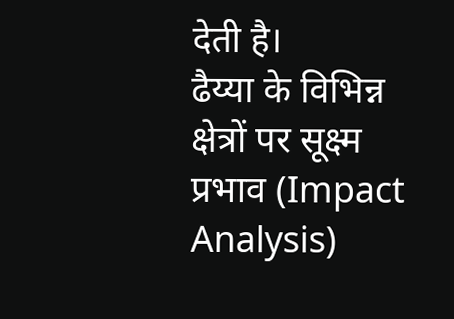देती है।
ढैय्या के विभिन्न क्षेत्रों पर सूक्ष्म प्रभाव (Impact Analysis)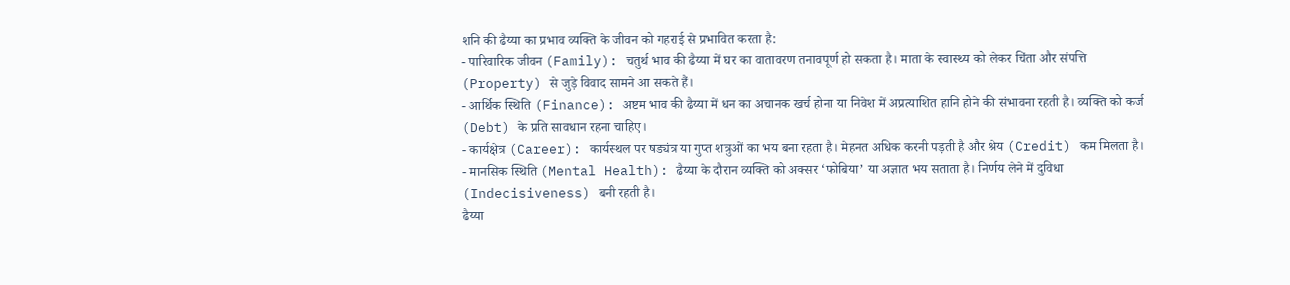शनि की ढैय्या का प्रभाव व्यक्ति के जीवन को गहराई से प्रभावित करता है:
- पारिवारिक जीवन (Family): चतुर्थ भाव की ढैय्या में घर का वातावरण तनावपूर्ण हो सकता है। माता के स्वास्थ्य को लेकर चिंता और संपत्ति (Property) से जुड़े विवाद सामने आ सकते हैं।
- आर्थिक स्थिति (Finance): अष्टम भाव की ढैय्या में धन का अचानक खर्च होना या निवेश में अप्रत्याशित हानि होने की संभावना रहती है। व्यक्ति को कर्ज (Debt) के प्रति सावधान रहना चाहिए।
- कार्यक्षेत्र (Career): कार्यस्थल पर षड्यंत्र या गुप्त शत्रुओं का भय बना रहता है। मेहनत अधिक करनी पड़ती है और श्रेय (Credit) कम मिलता है।
- मानसिक स्थिति (Mental Health): ढैय्या के दौरान व्यक्ति को अक्सर ‘फोबिया’ या अज्ञात भय सताता है। निर्णय लेने में दुविधा (Indecisiveness) बनी रहती है।
ढैय्या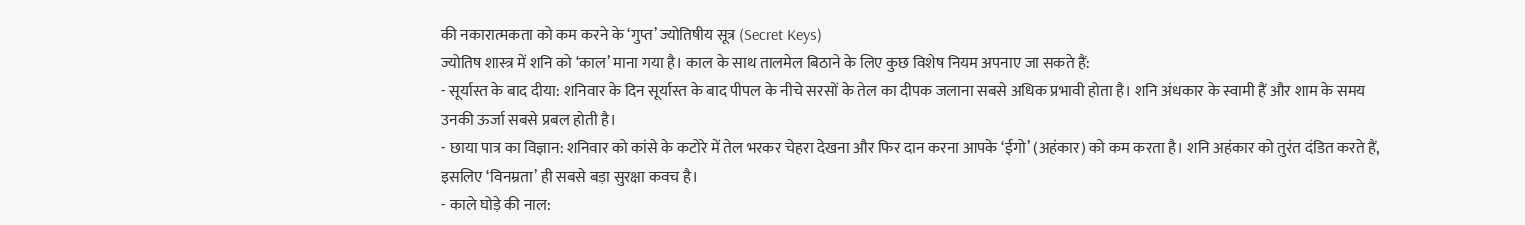की नकारात्मकता को कम करने के ‘गुप्त’ ज्योतिषीय सूत्र (Secret Keys)
ज्योतिष शास्त्र में शनि को ‘काल’ माना गया है। काल के साथ तालमेल बिठाने के लिए कुछ विशेष नियम अपनाए जा सकते हैं:
- सूर्यास्त के बाद दीया: शनिवार के दिन सूर्यास्त के बाद पीपल के नीचे सरसों के तेल का दीपक जलाना सबसे अधिक प्रभावी होता है। शनि अंधकार के स्वामी हैं और शाम के समय उनकी ऊर्जा सबसे प्रबल होती है।
- छाया पात्र का विज्ञान: शनिवार को कांसे के कटोरे में तेल भरकर चेहरा देखना और फिर दान करना आपके ‘ईगो’ (अहंकार) को कम करता है। शनि अहंकार को तुरंत दंडित करते हैं, इसलिए ‘विनम्रता’ ही सबसे बड़ा सुरक्षा कवच है।
- काले घोड़े की नाल: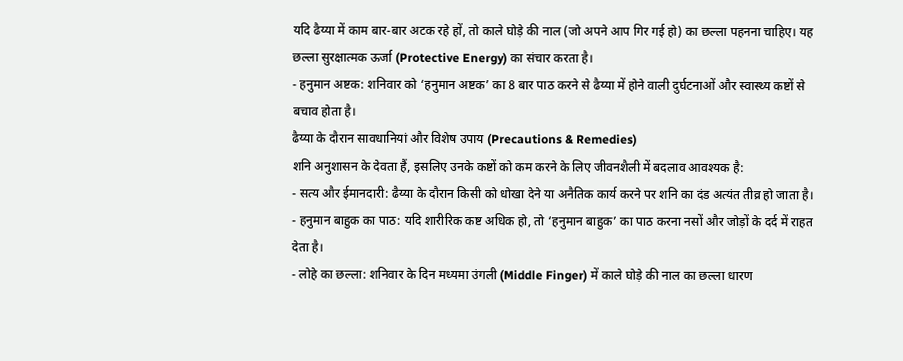यदि ढैय्या में काम बार-बार अटक रहे हों, तो काले घोड़े की नाल (जो अपने आप गिर गई हो) का छल्ला पहनना चाहिए। यह छल्ला सुरक्षात्मक ऊर्जा (Protective Energy) का संचार करता है।
- हनुमान अष्टक: शनिवार को ‘हनुमान अष्टक’ का 8 बार पाठ करने से ढैय्या में होने वाली दुर्घटनाओं और स्वास्थ्य कष्टों से बचाव होता है।
ढैय्या के दौरान सावधानियां और विशेष उपाय (Precautions & Remedies)
शनि अनुशासन के देवता हैं, इसलिए उनके कष्टों को कम करने के लिए जीवनशैली में बदलाव आवश्यक है:
- सत्य और ईमानदारी: ढैय्या के दौरान किसी को धोखा देने या अनैतिक कार्य करने पर शनि का दंड अत्यंत तीव्र हो जाता है।
- हनुमान बाहुक का पाठ: यदि शारीरिक कष्ट अधिक हो, तो ‘हनुमान बाहुक’ का पाठ करना नसों और जोड़ों के दर्द में राहत देता है।
- लोहे का छल्ला: शनिवार के दिन मध्यमा उंगली (Middle Finger) में काले घोड़े की नाल का छल्ला धारण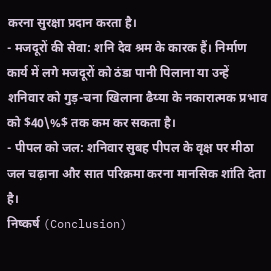करना सुरक्षा प्रदान करता है।
- मजदूरों की सेवा: शनि देव श्रम के कारक हैं। निर्माण कार्य में लगे मजदूरों को ठंडा पानी पिलाना या उन्हें शनिवार को गुड़-चना खिलाना ढैय्या के नकारात्मक प्रभाव को $40\%$ तक कम कर सकता है।
- पीपल को जल: शनिवार सुबह पीपल के वृक्ष पर मीठा जल चढ़ाना और सात परिक्रमा करना मानसिक शांति देता है।
निष्कर्ष (Conclusion)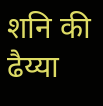शनि की ढैय्या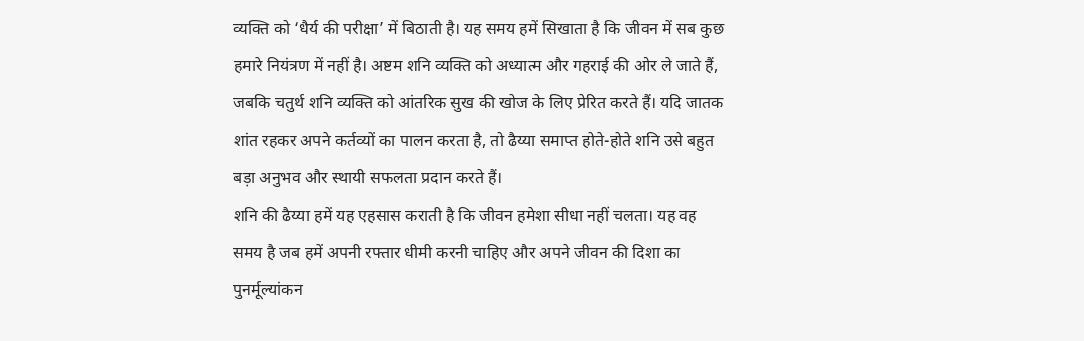व्यक्ति को ‘धैर्य की परीक्षा’ में बिठाती है। यह समय हमें सिखाता है कि जीवन में सब कुछ हमारे नियंत्रण में नहीं है। अष्टम शनि व्यक्ति को अध्यात्म और गहराई की ओर ले जाते हैं, जबकि चतुर्थ शनि व्यक्ति को आंतरिक सुख की खोज के लिए प्रेरित करते हैं। यदि जातक शांत रहकर अपने कर्तव्यों का पालन करता है, तो ढैय्या समाप्त होते-होते शनि उसे बहुत बड़ा अनुभव और स्थायी सफलता प्रदान करते हैं।
शनि की ढैय्या हमें यह एहसास कराती है कि जीवन हमेशा सीधा नहीं चलता। यह वह समय है जब हमें अपनी रफ्तार धीमी करनी चाहिए और अपने जीवन की दिशा का पुनर्मूल्यांकन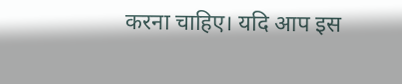करना चाहिए। यदि आप इस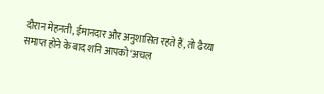दौरान मेहनती, ईमानदार और अनुशासित रहते हैं, तो ढैय्या समाप्त होने के बाद शनि आपको ‘अचल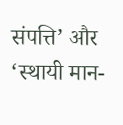संपत्ति’ और ‘स्थायी मान-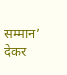सम्मान’ देकर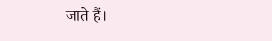जाते हैं।